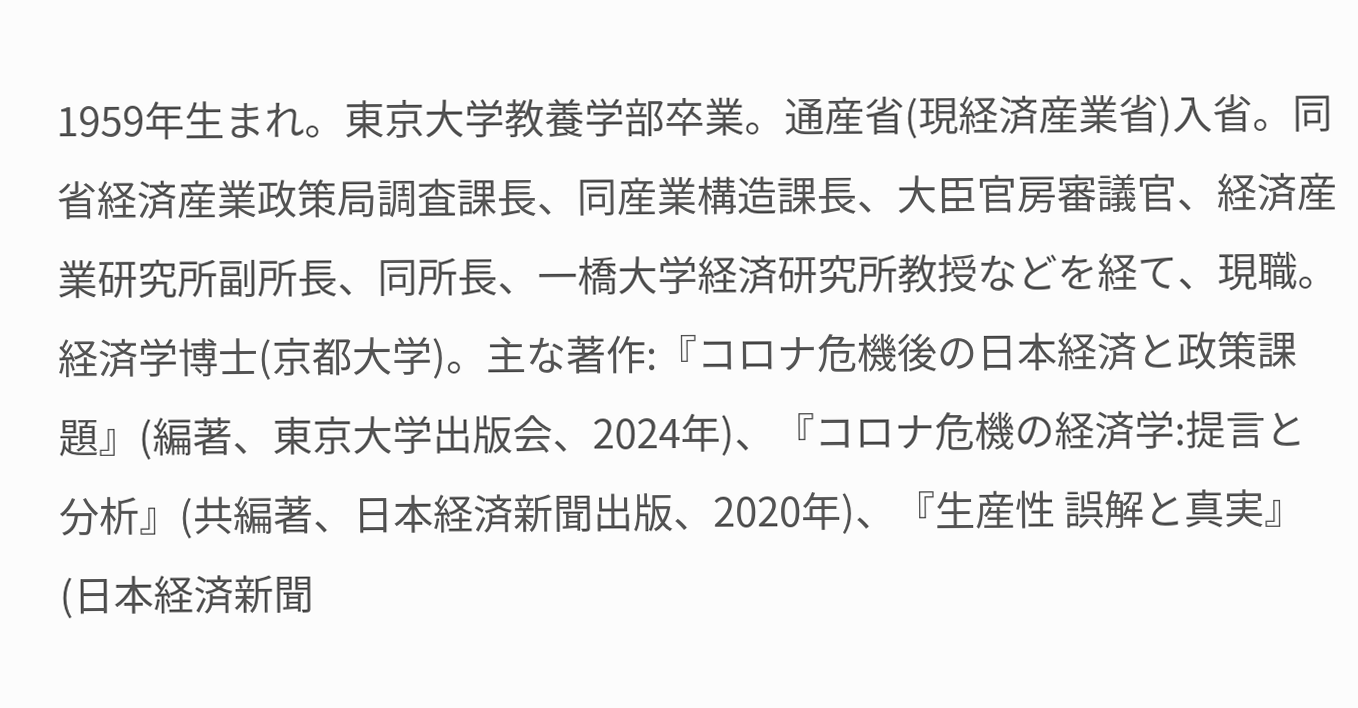1959年生まれ。東京大学教養学部卒業。通産省(現経済産業省)入省。同省経済産業政策局調査課長、同産業構造課長、大臣官房審議官、経済産業研究所副所長、同所長、一橋大学経済研究所教授などを経て、現職。経済学博士(京都大学)。主な著作:『コロナ危機後の日本経済と政策課題』(編著、東京大学出版会、2024年)、『コロナ危機の経済学:提言と分析』(共編著、日本経済新聞出版、2020年)、『生産性 誤解と真実』(日本経済新聞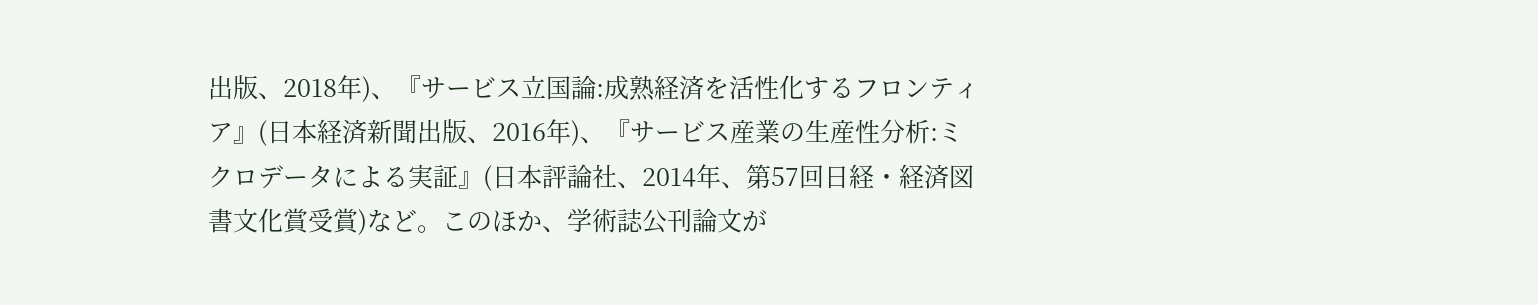出版、2018年)、『サービス立国論:成熟経済を活性化するフロンティア』(日本経済新聞出版、2016年)、『サービス産業の生産性分析:ミクロデータによる実証』(日本評論社、2014年、第57回日経・経済図書文化賞受賞)など。このほか、学術誌公刊論文が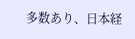多数あり、日本経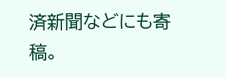済新聞などにも寄稿。